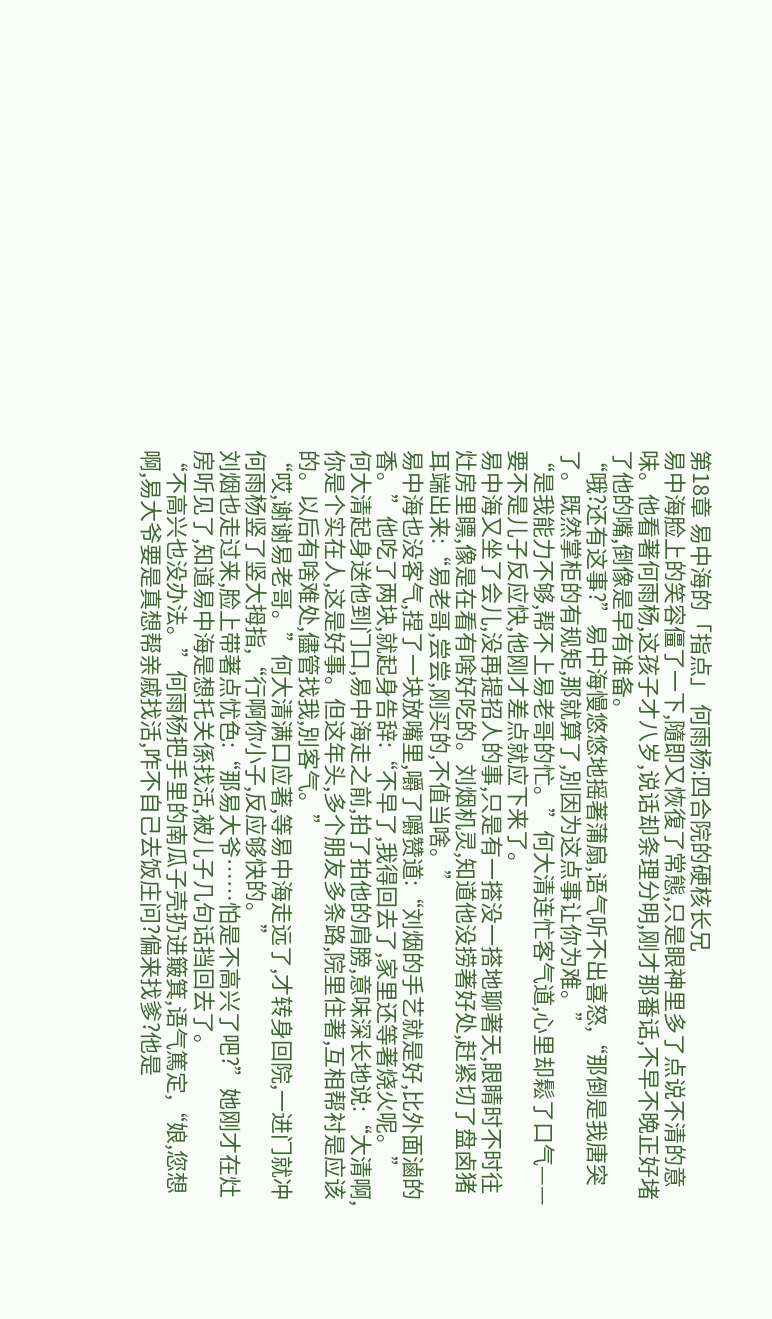第18章 易中海的「指点」 何雨杨:四合院的硬核长兄
易中海脸上的笑容僵了一下,隨即又恢復了常態,只是眼神里多了点说不清的意味。他看著何雨杨,这孩子才八岁,说话却条理分明,刚才那番话,不早不晚正好堵了他的嘴,倒像是早有准备。
“哦?还有这事?”易中海慢悠悠地摇著蒲扇,语气听不出喜怒,“那倒是我唐突了。既然掌柜的有规矩,那就算了,別因为这点事让你为难。”
“是我能力不够,帮不上易老哥的忙。”何大清连忙客气道,心里却鬆了口气——要不是儿子反应快,他刚才差点就应下来了。
易中海又坐了会儿,没再提招人的事,只是有一搭没一搭地聊著天,眼睛时不时往灶房里瞟,像是在看有啥好吃的。刘烟机灵,知道他没捞著好处,赶紧切了盘卤猪耳端出来:“易老哥,尝尝,刚买的,不值当啥。”
易中海也没客气,捏了一块放嘴里,嚼了嚼赞道:“刘烟的手艺就是好,比外面滷的香。”他吃了两块,就起身告辞:“不早了,我得回去了,家里还等著烧火呢。”
何大清起身送他到门口,易中海走之前,拍了拍他的肩膀,意味深长地说:“大清啊,你是个实在人,这是好事。但这年头,多个朋友多条路,院里住著,互相帮衬是应该的。以后有啥难处,儘管找我,別客气。”
“哎,谢谢易老哥。”何大清满口应著,等易中海走远了,才转身回院,一进门就冲何雨杨竖了竖大拇指,“行啊你小子,反应够快的。”
刘烟也走过来,脸上带著点忧色:“那易大爷……怕是不高兴了吧?”她刚才在灶房听见了,知道易中海是想托关係找活,被儿子几句话挡回去了。
“不高兴也没办法。”何雨杨把手里的南瓜子壳扔进簸箕,语气篤定,“娘,您想啊,易大爷要是真想帮亲戚找活,咋不自己去饭庄问?偏来找爹?他是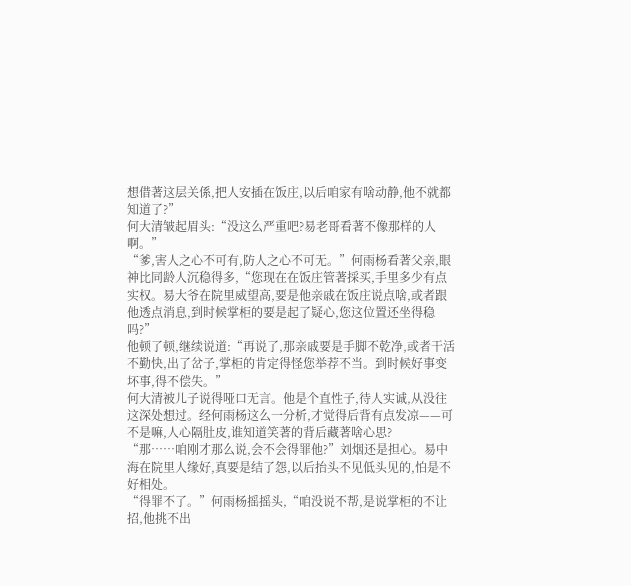想借著这层关係,把人安插在饭庄,以后咱家有啥动静,他不就都知道了?”
何大清皱起眉头:“没这么严重吧?易老哥看著不像那样的人啊。”
“爹,害人之心不可有,防人之心不可无。”何雨杨看著父亲,眼神比同龄人沉稳得多,“您现在在饭庄管著採买,手里多少有点实权。易大爷在院里威望高,要是他亲戚在饭庄说点啥,或者跟他透点消息,到时候掌柜的要是起了疑心,您这位置还坐得稳吗?”
他顿了顿,继续说道:“再说了,那亲戚要是手脚不乾净,或者干活不勤快,出了岔子,掌柜的肯定得怪您举荐不当。到时候好事变坏事,得不偿失。”
何大清被儿子说得哑口无言。他是个直性子,待人实诚,从没往这深处想过。经何雨杨这么一分析,才觉得后背有点发凉——可不是嘛,人心隔肚皮,谁知道笑著的背后藏著啥心思?
“那……咱刚才那么说,会不会得罪他?”刘烟还是担心。易中海在院里人缘好,真要是结了怨,以后抬头不见低头见的,怕是不好相处。
“得罪不了。”何雨杨摇摇头,“咱没说不帮,是说掌柜的不让招,他挑不出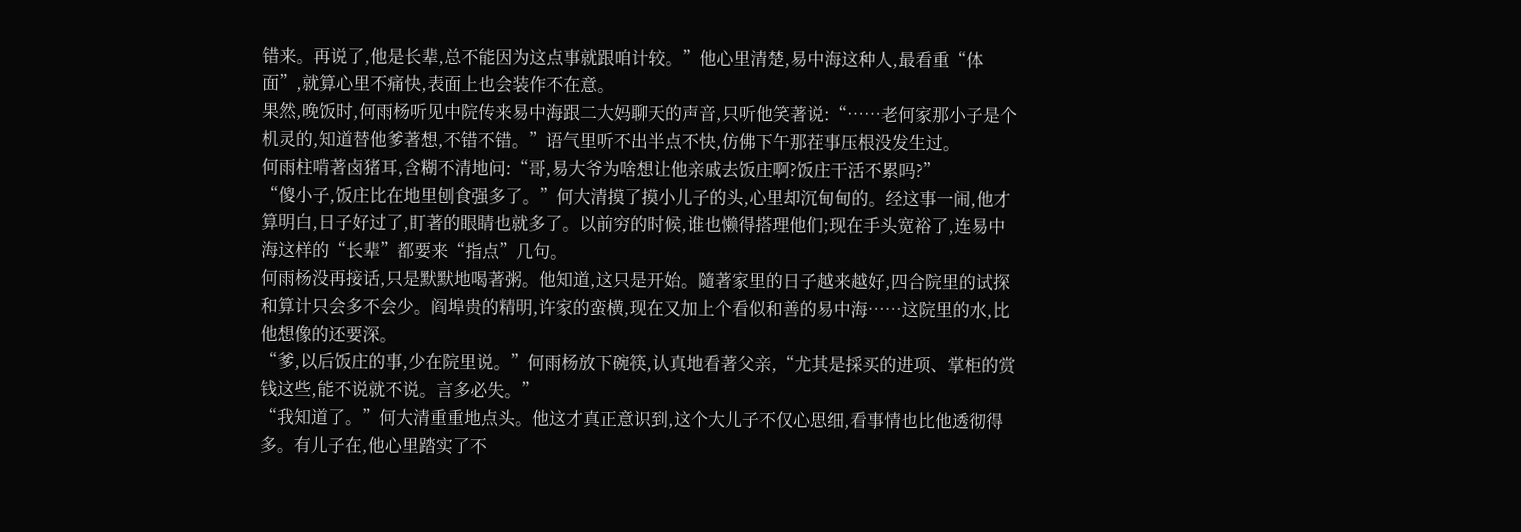错来。再说了,他是长辈,总不能因为这点事就跟咱计较。”他心里清楚,易中海这种人,最看重“体面”,就算心里不痛快,表面上也会装作不在意。
果然,晚饭时,何雨杨听见中院传来易中海跟二大妈聊天的声音,只听他笑著说:“……老何家那小子是个机灵的,知道替他爹著想,不错不错。”语气里听不出半点不快,仿佛下午那茬事压根没发生过。
何雨柱啃著卤猪耳,含糊不清地问:“哥,易大爷为啥想让他亲戚去饭庄啊?饭庄干活不累吗?”
“傻小子,饭庄比在地里刨食强多了。”何大清摸了摸小儿子的头,心里却沉甸甸的。经这事一闹,他才算明白,日子好过了,盯著的眼睛也就多了。以前穷的时候,谁也懒得搭理他们;现在手头宽裕了,连易中海这样的“长辈”都要来“指点”几句。
何雨杨没再接话,只是默默地喝著粥。他知道,这只是开始。隨著家里的日子越来越好,四合院里的试探和算计只会多不会少。阎埠贵的精明,许家的蛮横,现在又加上个看似和善的易中海……这院里的水,比他想像的还要深。
“爹,以后饭庄的事,少在院里说。”何雨杨放下碗筷,认真地看著父亲,“尤其是採买的进项、掌柜的赏钱这些,能不说就不说。言多必失。”
“我知道了。”何大清重重地点头。他这才真正意识到,这个大儿子不仅心思细,看事情也比他透彻得多。有儿子在,他心里踏实了不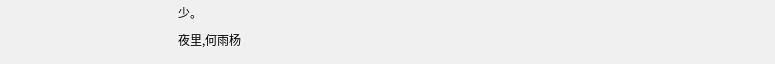少。
夜里,何雨杨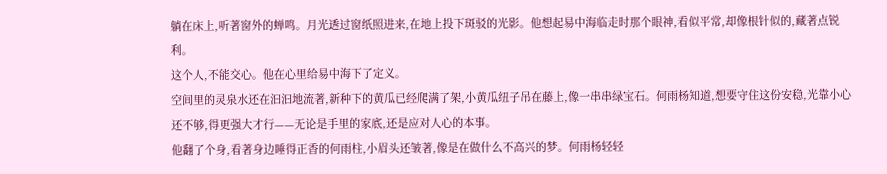躺在床上,听著窗外的蝉鸣。月光透过窗纸照进来,在地上投下斑驳的光影。他想起易中海临走时那个眼神,看似平常,却像根针似的,藏著点锐利。
这个人,不能交心。他在心里给易中海下了定义。
空间里的灵泉水还在汩汩地流著,新种下的黄瓜已经爬满了架,小黄瓜纽子吊在藤上,像一串串绿宝石。何雨杨知道,想要守住这份安稳,光靠小心还不够,得更强大才行——无论是手里的家底,还是应对人心的本事。
他翻了个身,看著身边睡得正香的何雨柱,小眉头还皱著,像是在做什么不高兴的梦。何雨杨轻轻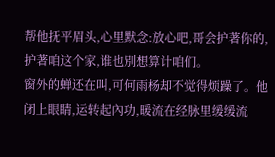帮他抚平眉头,心里默念:放心吧,哥会护著你的,护著咱这个家,谁也別想算计咱们。
窗外的蝉还在叫,可何雨杨却不觉得烦躁了。他闭上眼睛,运转起內功,暖流在经脉里缓缓流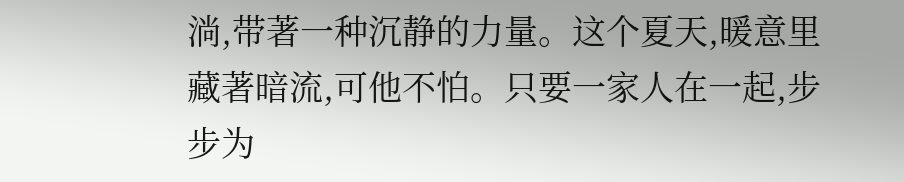淌,带著一种沉静的力量。这个夏天,暖意里藏著暗流,可他不怕。只要一家人在一起,步步为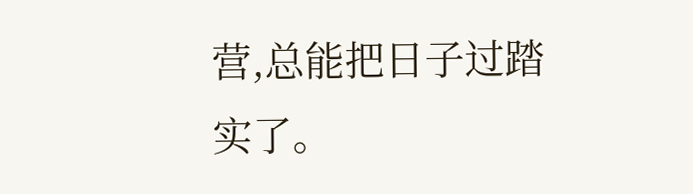营,总能把日子过踏实了。